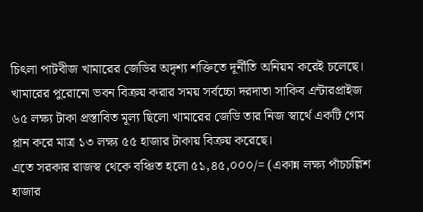চিৎলা পাটবীজ খামারের জেডির অদৃশ্য শক্তিতে দূর্নীতি অনিয়ম করেই চলেছে। খামারের পুরোনো ভবন বিক্রয় করার সময় সর্বচ্চো দরদাতা সাকিব এন্টারপ্রাইজ ৬৫ লক্ষ্য টাকা প্রস্তাবিত মূল্য ছিলো খামারের জেডি তার নিজ স্বার্থে একটি গেম প্লান করে মাত্র ১৩ লক্ষ্য ৫৫ হাজার টাকায় বিক্রয় করেছে।
এতে সরকার রাজস্ব থেকে বঞ্চিত হলো ৫১,৪৫,০০০/= (একান্ন লক্ষ্য পাঁচচল্লিশ হাজার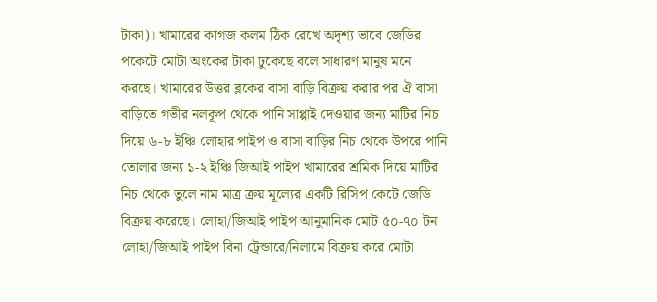টাকা)। খামারের কাগজ কলম ঠিক রেখে অদৃশ্য ভাবে জেডির পকেটে মোটা অংকের টাকা ঢুকেছে বলে সাধারণ মানুষ মনে করছে। খামারের উত্তর ব্লকের বাসা বাড়ি বিক্রয় করার পর ঐ বাসা বাড়িতে গভীর নলকূপ থেকে পানি সাপ্পাই দেওয়ার জন্য মাটির নিচ দিয়ে ৬-৮ ইঞ্চি লোহার পাইপ ও বাসা বাড়ির নিচ থেকে উপরে পানি তোলার জন্য ১-২ ইঞ্চি জিআই পাইপ খামারের শ্রমিক দিয়ে মাটির নিচ থেকে তুলে নাম মাত্র ক্রয় মূল্যের একটি রিসিপ কেটে জেডি বিক্রয় করেছে। লোহা/জিআই পাইপ আনুমানিক মোট ৫০-৭০ টন লোহা/জিআই পাইপ বিনা ট্রেন্ডারে/নিলামে বিক্রয় করে মোটা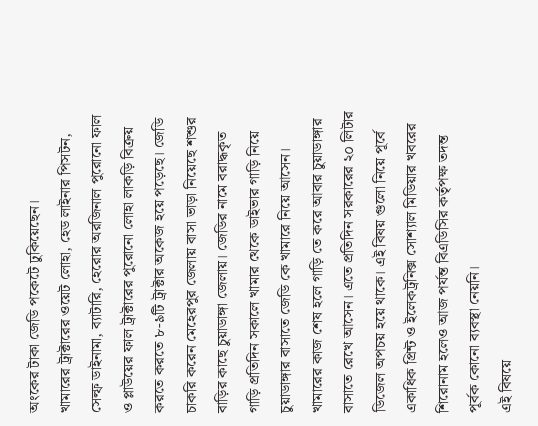অংকের টাকা জেডি পকেটে ঢুকিয়েছেন।
খামারের ট্রাক্টারের ওয়েট লোহা, হেড লাইনার পিসটন, সেল্ফ ডাইনামা, ব্যাটারি, হেরোর অরজিনাল পুরোনো ফাল ও প্লাউয়ের ফাল ট্রাক্টারের পুরোনো লোহা লাকড়ি বিক্রয় করতে করতে ৮-৯টি ট্রাক্টার অকেজ হয়ে পড়েছে। জেডি চাকরি করেন মেহেরপুর জেলায় বাসা ভাড়া নিয়েছে শশুর বাড়ির কাছে চুয়াডাঙ্গা জেলায়। জেডির নামে বরাদ্ধকৃত গাড়ি প্রতিদিন সকালে খামার থেকে ডাইভার গাড়ি নিয়ে চুয়াডাঙ্গার বাসাতে জেডি কে খামারে নিয়ে আসেন। খামারের কাজ শেষ হলে গাড়ি তে করে আবার চুয়াডাঙ্গার বাসাতে রেখে আসেন। এতে প্রতিদিন সরকারের ২০ লিটার ডিজেল অপচয় হয়ে থাকে। এই বিষয় গুলো নিয়ে পূর্বে একাধিক প্রিন্ট ও ইলেকট্রনিক্স সোশ্যাল মিডিয়ার খবরের শিরোনাম হলেও আজ পর্যন্ত বিএডিসির কর্তৃপক্ষ তদন্ত পূর্বক কোনো ব্যবস্থা নেয়নি।
এই বিষয়ে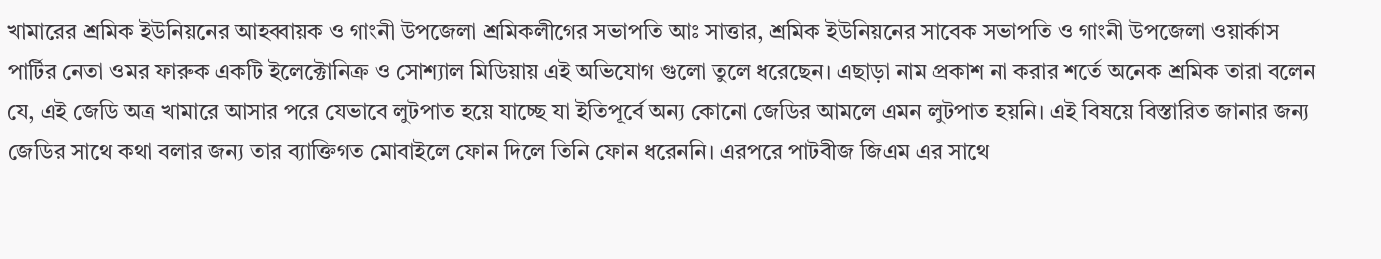খামারের শ্রমিক ইউনিয়নের আহব্বায়ক ও গাংনী উপজেলা শ্রমিকলীগের সভাপতি আঃ সাত্তার, শ্রমিক ইউনিয়নের সাবেক সভাপতি ও গাংনী উপজেলা ওয়ার্কাস পার্টির নেতা ওমর ফারুক একটি ইলেক্টোনিক্র ও সোশ্যাল মিডিয়ায় এই অভিযোগ গুলো তুলে ধরেছেন। এছাড়া নাম প্রকাশ না করার শর্তে অনেক শ্রমিক তারা বলেন যে, এই জেডি অত্র খামারে আসার পরে যেভাবে লুটপাত হয়ে যাচ্ছে যা ইতিপূর্বে অন্য কোনো জেডির আমলে এমন লুটপাত হয়নি। এই বিষয়ে বিস্তারিত জানার জন্য জেডির সাথে কথা বলার জন্য তার ব্যাক্তিগত মোবাইলে ফোন দিলে তিনি ফোন ধরেননি। এরপরে পাটবীজ জিএম এর সাথে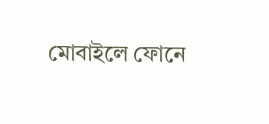মোবাইলে ফোনে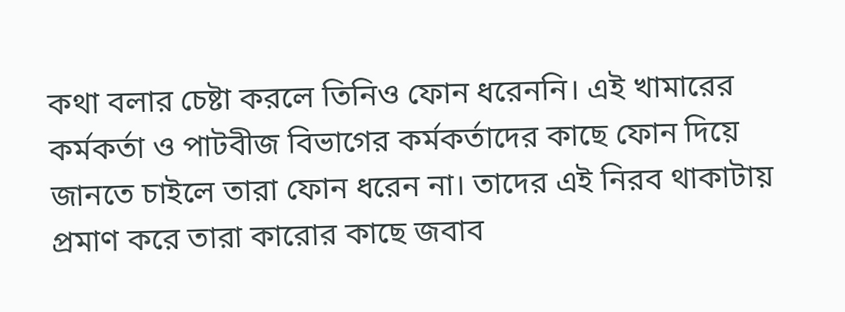কথা বলার চেষ্টা করলে তিনিও ফোন ধরেননি। এই খামারের কর্মকর্তা ও পাটবীজ বিভাগের কর্মকর্তাদের কাছে ফোন দিয়ে জানতে চাইলে তারা ফোন ধরেন না। তাদের এই নিরব থাকাটায় প্রমাণ করে তারা কারোর কাছে জবাব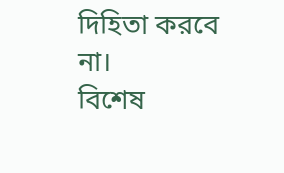দিহিতা করবে না।
বিশেষ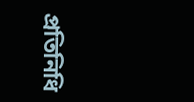প্রতিনিধি